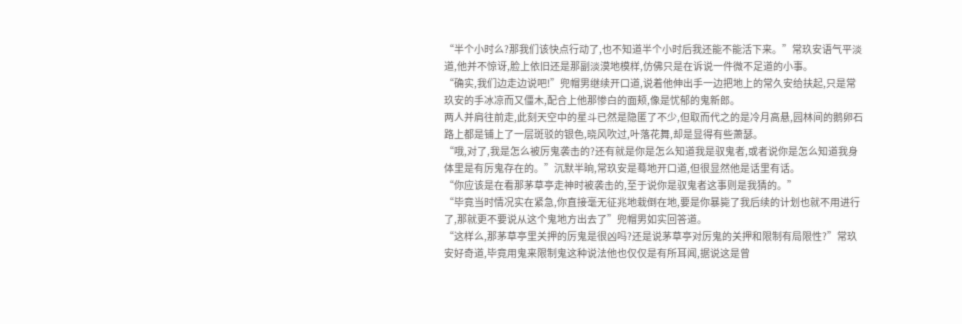“半个小时么?那我们该快点行动了,也不知道半个小时后我还能不能活下来。”常玖安语气平淡道,他并不惊讶,脸上依旧还是那副淡漠地模样,仿佛只是在诉说一件微不足道的小事。
“确实,我们边走边说吧!”兜帽男继续开口道,说着他伸出手一边把地上的常久安给扶起,只是常玖安的手冰凉而又僵木,配合上他那惨白的面颊,像是忧郁的鬼新郎。
两人并肩往前走,此刻天空中的星斗已然是隐匿了不少,但取而代之的是冷月高悬,园林间的鹅卵石路上都是铺上了一层斑驳的银色,晓风吹过,叶落花舞,却是显得有些萧瑟。
“哦,对了,我是怎么被厉鬼袭击的?还有就是你是怎么知道我是驭鬼者,或者说你是怎么知道我身体里是有厉鬼存在的。”沉默半晌,常玖安是蓦地开口道,但很显然他是话里有话。
“你应该是在看那茅草亭走神时被袭击的,至于说你是驭鬼者这事则是我猜的。”
“毕竟当时情况实在紧急,你直接毫无征兆地栽倒在地,要是你暴毙了我后续的计划也就不用进行了,那就更不要说从这个鬼地方出去了”兜帽男如实回答道。
“这样么,那茅草亭里关押的厉鬼是很凶吗?还是说茅草亭对厉鬼的关押和限制有局限性?”常玖安好奇道,毕竟用鬼来限制鬼这种说法他也仅仅是有所耳闻,据说这是曾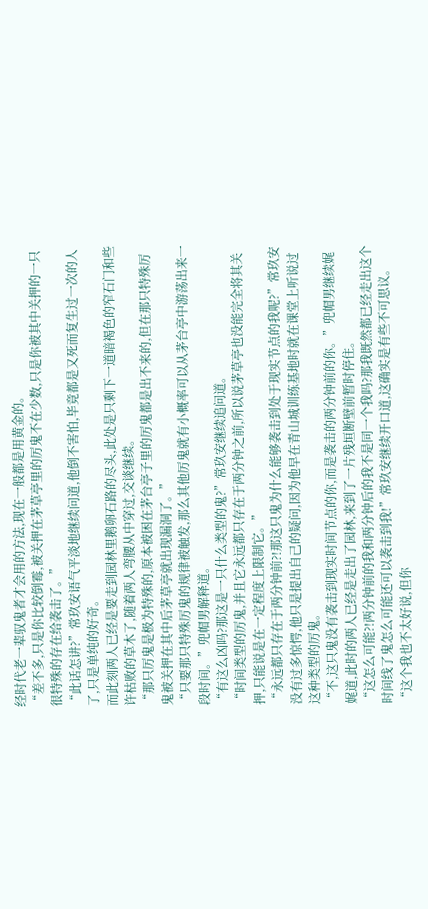经时代老一辈驭鬼者才会用的方法,现在一般都是用黄金的。
“差不多,只是你比较倒霉,被关押在茅草亭里的厉鬼不在少数,只是你被其中关押的一只很特殊的存在给袭击了。”
“此话怎讲?”常玖安语气平淡地继续问道,他倒不害怕,毕竟都是又死而复生过一次的人了,只是单纯的好奇。
而此刻两人已经是要走到园林里鹅卵石路的尽头,此处是只剩下一道暗褐色的窄石门和些许枯败的草木了,随着两人弯腰从中穿过,交谈继续。
“那只厉鬼是极为特殊的,原本被困在茅台亭子里的厉鬼都是出不来的,但在那只特殊厉鬼被关押在其中后茅草亭就出现漏洞了。”
“只要那只特殊厉鬼的规律被触发,那么其他厉鬼就有小概率可以从茅台亭中游荡出来一段时间。”兜帽男解释道。
“有这么凶吗?那这是一只什么类型的鬼?”常玖安继续追问道。
“时间类型的厉鬼,并且它永远都只存在于两分钟之前,所以说茅草亭也没能完全将其关押,只能说是在一定程度上限制它。”
“永远都只存在于两分钟前?!那这只鬼为什么能够袭击到处于现实节点的我呢?”常玖安没有过多惊愕,他只是提出自己的疑问,因为他早在青山城训练基地时就在课堂上听说过这种类型的厉鬼。
“不,这只鬼没有袭击到现实时间节点的你,而是袭击的两分钟前的你。”兜帽男继续娓娓道,此时的两人已经是走出了园林,来到了一片残垣断壁前暂时停住。
“这怎么可能?!两分钟前的我和两分钟后的我不是同一个我吗?那我既然都已经走出这个时间线了鬼怎么可能还可以袭击到我!”常玖安继续开口道,这确实是有些不可思议。
“这个我也不太好说,但你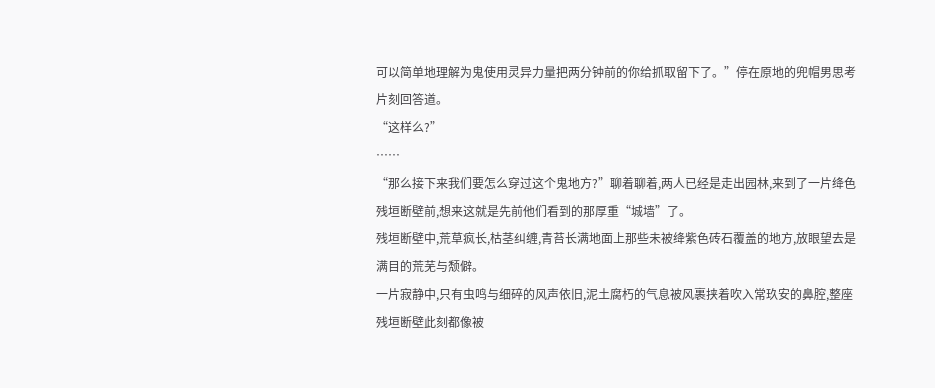可以简单地理解为鬼使用灵异力量把两分钟前的你给抓取留下了。”停在原地的兜帽男思考片刻回答道。
“这样么?”
……
“那么接下来我们要怎么穿过这个鬼地方?”聊着聊着,两人已经是走出园林,来到了一片绛色残垣断壁前,想来这就是先前他们看到的那厚重“城墙”了。
残垣断壁中,荒草疯长,枯茎纠缠,青苔长满地面上那些未被绛紫色砖石覆盖的地方,放眼望去是满目的荒芜与颓僻。
一片寂静中,只有虫鸣与细碎的风声依旧,泥土腐朽的气息被风裹挟着吹入常玖安的鼻腔,整座残垣断壁此刻都像被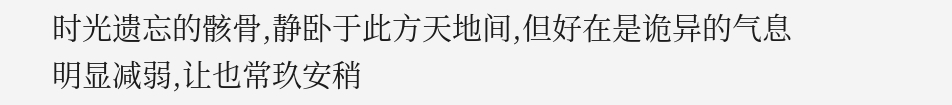时光遗忘的骸骨,静卧于此方天地间,但好在是诡异的气息明显减弱,让也常玖安稍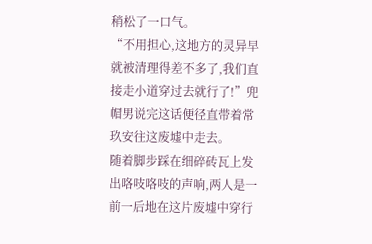稍松了一口气。
“不用担心,这地方的灵异早就被清理得差不多了,我们直接走小道穿过去就行了!”兜帽男说完这话便径直带着常玖安往这废墟中走去。
随着脚步踩在细碎砖瓦上发出咯吱咯吱的声响,两人是一前一后地在这片废墟中穿行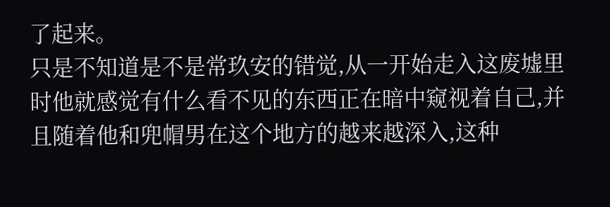了起来。
只是不知道是不是常玖安的错觉,从一开始走入这废墟里时他就感觉有什么看不见的东西正在暗中窥视着自己,并且随着他和兜帽男在这个地方的越来越深入,这种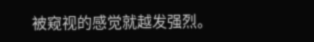被窥视的感觉就越发强烈。